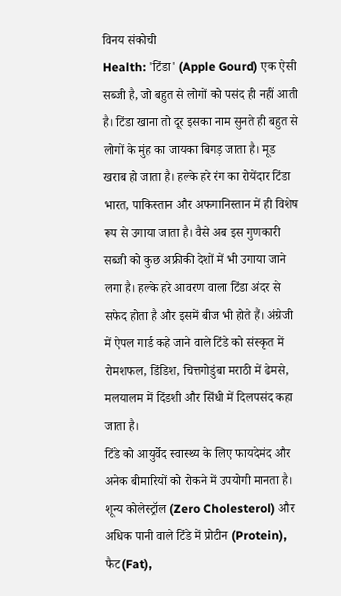विनय संकोची
Health: 'टिंडा' (Apple Gourd) एक ऐसी सब्जी है, जो बहुत से लोगों को पसंद ही नहीं आती है। टिंडा खाना तो दूर इसका नाम सुनते ही बहुत से लोगों के मुंह का जायका बिगड़ जाता है। मूड खराब हो जाता है। हल्के हरे रंग का रोयेंदार टिंडा भारत, पाकिस्तान और अफगानिस्तान में ही विशेष रूप से उगाया जाता है। वैसे अब इस गुणकारी सब्जी को कुछ अफ्रीकी देशों में भी उगाया जाने लगा है। हल्के हरे आवरण वाला टिंडा अंदर से सफेद होता है और इसमें बीज भी होते हैं। अंग्रेजी में ऐपल गार्ड कहे जाने वाले टिंडे को संस्कृत में रोमशफल, डिंडिश, चित्तगोडुंबा मराठी में ढेमसे, मलयालम में दिंडशी और सिंधी में दिलपसंद कहा जाता है।
टिंडे को आयुर्वेद स्वास्थ्य के लिए फायदेमंद और अनेक बीमारियों को रोकने में उपयोगी मानता है। शून्य कोलेस्ट्रॉल (Zero Cholesterol) और अधिक पानी वाले टिंडे में प्रोटीन (Protein), फैट(Fat),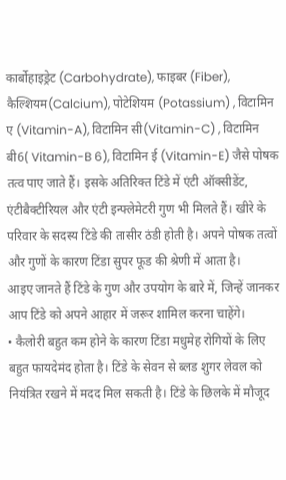कार्बोहाइड्रेट (Carbohydrate), फाइबर (Fiber), कैल्शियम(Calcium), पोटेशियम (Potassium) , विटामिन ए (Vitamin-A), विटामिन सी(Vitamin-C) , विटामिन बी6( Vitamin-B 6), विटामिन ई (Vitamin-E) जैसे पोषक तत्व पाए जाते हैं। इसके अतिरिक्त टिंडे में एंटी ऑक्सीडेंट, एंटीबैक्टीरियल और एंटी इन्फ्लेमेटरी गुण भी मिलते हैं। खीरे के परिवार के सदस्य टिंडे की तासीर ठंडी होती है। अपने पोषक तत्वों और गुणों के कारण टिंडा सुपर फूड की श्रेणी में आता है।
आइए जानते हैं टिंडे के गुण और उपयोग के बारे में, जिन्हें जानकर आप टिंडे को अपने आहार में जरूर शामिल करना चाहेंगे।
• कैलोरी बहुत कम होने के कारण टिंडा मधुमेह रोगियों के लिए बहुत फायदेमंद होता है। टिंडे के सेवन से ब्लड शुगर लेवल को नियंत्रित रखने में मदद मिल सकती है। टिंडे के छिलके में मौजूद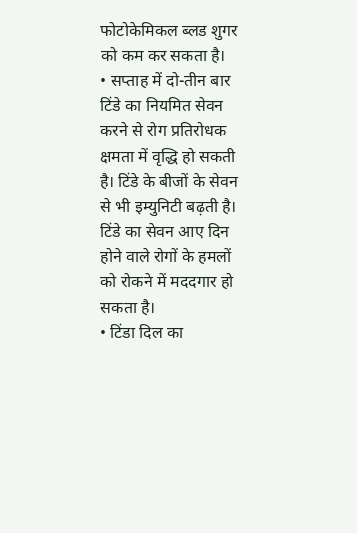फोटोकेमिकल ब्लड शुगर को कम कर सकता है।
• सप्ताह में दो-तीन बार टिंडे का नियमित सेवन करने से रोग प्रतिरोधक क्षमता में वृद्धि हो सकती है। टिंडे के बीजों के सेवन से भी इम्युनिटी बढ़ती है। टिंडे का सेवन आए दिन होने वाले रोगों के हमलों को रोकने में मददगार हो सकता है।
• टिंडा दिल का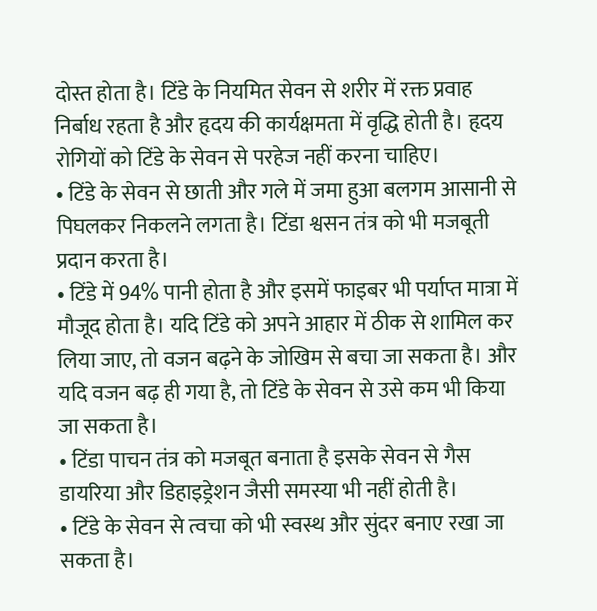दोस्त होता है। टिंडे के नियमित सेवन से शरीर में रक्त प्रवाह निर्बाध रहता है और हृदय की कार्यक्षमता में वृद्धि होती है। हृदय रोगियों को टिंडे के सेवन से परहेज नहीं करना चाहिए।
• टिंडे के सेवन से छाती और गले में जमा हुआ बलगम आसानी से पिघलकर निकलने लगता है। टिंडा श्वसन तंत्र को भी मजबूती प्रदान करता है।
• टिंडे में 94% पानी होता है और इसमें फाइबर भी पर्याप्त मात्रा में मौजूद होता है। यदि टिंडे को अपने आहार में ठीक से शामिल कर लिया जाए, तो वजन बढ़ने के जोखिम से बचा जा सकता है। और यदि वजन बढ़ ही गया है, तो टिंडे के सेवन से उसे कम भी किया जा सकता है।
• टिंडा पाचन तंत्र को मजबूत बनाता है इसके सेवन से गैस डायरिया और डिहाइड्रेशन जैसी समस्या भी नहीं होती है।
• टिंडे के सेवन से त्वचा को भी स्वस्थ और सुंदर बनाए रखा जा सकता है।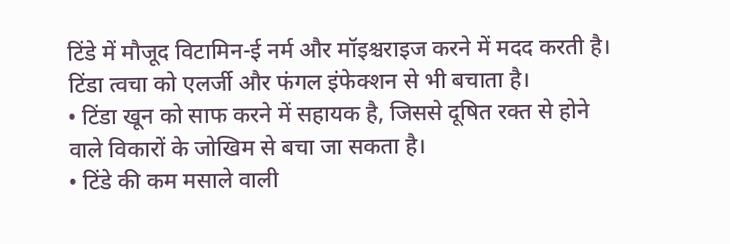टिंडे में मौजूद विटामिन-ई नर्म और मॉइश्चराइज करने में मदद करती है। टिंडा त्वचा को एलर्जी और फंगल इंफेक्शन से भी बचाता है।
• टिंडा खून को साफ करने में सहायक है, जिससे दूषित रक्त से होने वाले विकारों के जोखिम से बचा जा सकता है।
• टिंडे की कम मसाले वाली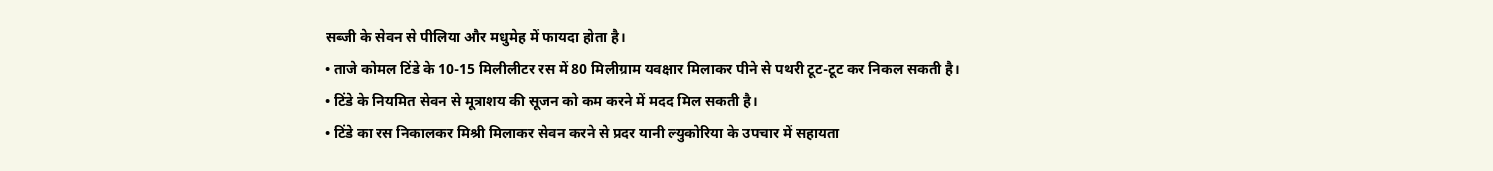सब्जी के सेवन से पीलिया और मधुमेह में फायदा होता है।
• ताजे कोमल टिंडे के 10-15 मिलीलीटर रस में 80 मिलीग्राम यवक्षार मिलाकर पीने से पथरी टूट-टूट कर निकल सकती है।
• टिंडे के नियमित सेवन से मूत्राशय की सूजन को कम करने में मदद मिल सकती है।
• टिंडे का रस निकालकर मिश्री मिलाकर सेवन करने से प्रदर यानी ल्युकोरिया के उपचार में सहायता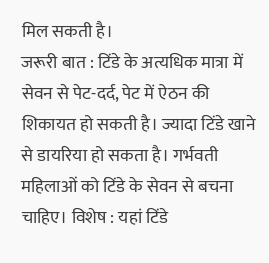मिल सकती है।
जरूरी बात : टिंडे के अत्यधिक मात्रा में सेवन से पेट-दर्द, पेट में ऐठन की शिकायत हो सकती है। ज्यादा टिंडे खाने से डायरिया हो सकता है। गर्भवती महिलाओं को टिंडे के सेवन से बचना चाहिए। विशेष : यहां टिंडे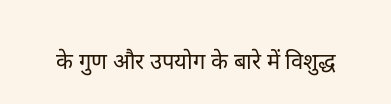के गुण और उपयोग के बारे में विशुद्ध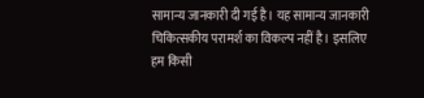सामान्य जानकारी दी गई है। यह सामान्य जानकारी चिकित्सकीय परामर्श का विकल्प नहीं है। इसलिए हम किसी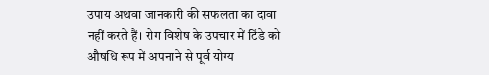उपाय अथवा जानकारी की सफलता का दावा नहीं करते हैं। रोग विशेष के उपचार में टिंडे को औषधि रूप में अपनाने से पूर्व योग्य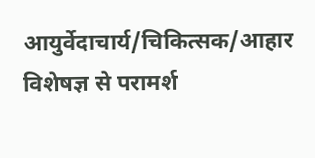आयुर्वेदाचार्य/चिकित्सक/आहार विशेषज्ञ से परामर्श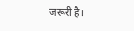जरूरी है।